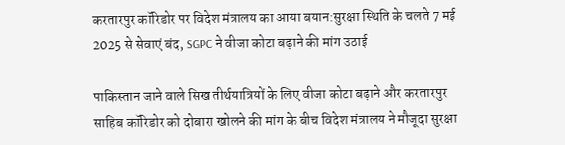करतारपुर कॉरिडोर पर विदेश मंत्रालय का आया बयान:सुरक्षा स्थिति के चलते 7 मई 2025 से सेवाएं बंद, SGPC ने वीजा कोटा बढ़ाने की मांग उठाई

पाकिस्तान जाने वाले सिख तीर्थयात्रियों के लिए वीजा कोटा बढ़ाने और करतारपुर साहिब कॉरिडोर को दोबारा खोलने की मांग के बीच विदेश मंत्रालय ने मौजूदा सुरक्षा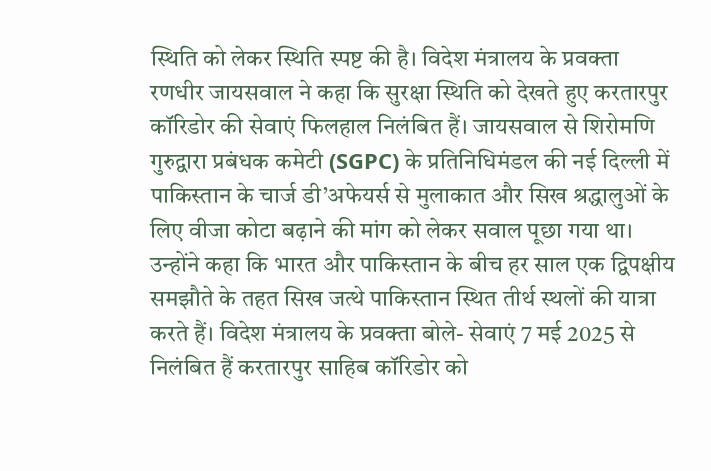स्थिति को लेकर स्थिति स्पष्ट की है। विदेश मंत्रालय के प्रवक्ता रणधीर जायसवाल ने कहा कि सुरक्षा स्थिति को देखते हुए करतारपुर कॉरिडोर की सेवाएं फिलहाल निलंबित हैं। जायसवाल से शिरोमणि गुरुद्वारा प्रबंधक कमेटी (SGPC) के प्रतिनिधिमंडल की नई दिल्ली में पाकिस्तान के चार्ज डी’अफेयर्स से मुलाकात और सिख श्रद्धालुओं के लिए वीजा कोटा बढ़ाने की मांग को लेकर सवाल पूछा गया था। उन्होंने कहा कि भारत और पाकिस्तान के बीच हर साल एक द्विपक्षीय समझौते के तहत सिख जत्थे पाकिस्तान स्थित तीर्थ स्थलों की यात्रा करते हैं। विदेश मंत्रालय के प्रवक्ता बोले- सेवाएं 7 मई 2025 से निलंबित हैं करतारपुर साहिब कॉरिडोर को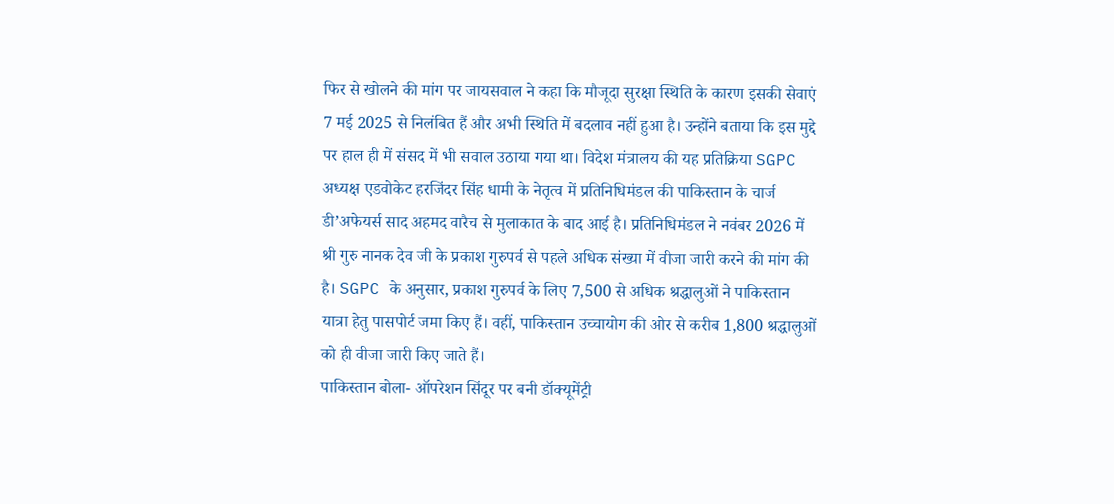फिर से खोलने की मांग पर जायसवाल ने कहा कि मौजूदा सुरक्षा स्थिति के कारण इसकी सेवाएं 7 मई 2025 से निलंबित हैं और अभी स्थिति में बदलाव नहीं हुआ है। उन्होंने बताया कि इस मुद्दे पर हाल ही में संसद में भी सवाल उठाया गया था। विदेश मंत्रालय की यह प्रतिक्रिया SGPC अध्यक्ष एडवोकेट हरजिंदर सिंह धामी के नेतृत्व में प्रतिनिधिमंडल की पाकिस्तान के चार्ज डी’अफेयर्स साद अहमद वारैच से मुलाकात के बाद आई है। प्रतिनिधिमंडल ने नवंबर 2026 में श्री गुरु नानक देव जी के प्रकाश गुरुपर्व से पहले अधिक संख्या में वीजा जारी करने की मांग की है। SGPC के अनुसार, प्रकाश गुरुपर्व के लिए 7,500 से अधिक श्रद्धालुओं ने पाकिस्तान यात्रा हेतु पासपोर्ट जमा किए हैं। वहीं, पाकिस्तान उच्चायोग की ओर से करीब 1,800 श्रद्धालुओं को ही वीजा जारी किए जाते हैं।
पाकिस्तान बोला- ऑपरेशन सिंदूर पर बनी डॉक्यूमेंट्री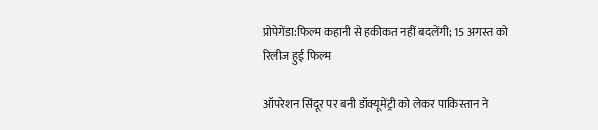प्रोपेगेंडा:फिल्म कहानी से हकीकत नहीं बदलेंगी; 15 अगस्त को रिलीज हुई फिल्म

ऑपरेशन सिंदूर पर बनी डॉक्यूमेंट्री को लेकर पाकिस्तान ने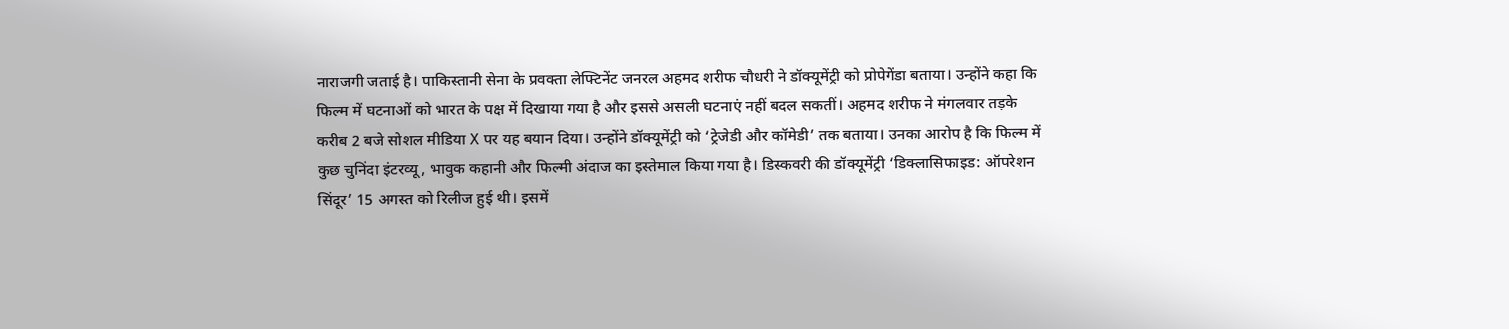नाराजगी जताई है। पाकिस्तानी सेना के प्रवक्ता लेफ्टिनेंट जनरल अहमद शरीफ चौधरी ने डॉक्यूमेंट्री को प्रोपेगेंडा बताया। उन्होंने कहा कि फिल्म में घटनाओं को भारत के पक्ष में दिखाया गया है और इससे असली घटनाएं नहीं बदल सकतीं। अहमद शरीफ ने मंगलवार तड़के करीब 2 बजे सोशल मीडिया X पर यह बयान दिया। उन्होंने डॉक्यूमेंट्री को ‘ट्रेजेडी और कॉमेडी’ तक बताया। उनका आरोप है कि फिल्म में कुछ चुनिंदा इंटरव्यू, भावुक कहानी और फिल्मी अंदाज का इस्तेमाल किया गया है। डिस्कवरी की डॉक्यूमेंट्री ‘डिक्लासिफाइड: ऑपरेशन सिंदूर’ 15 अगस्त को रिलीज हुई थी। इसमें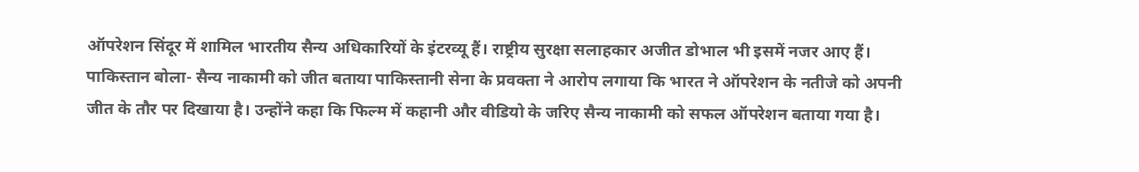ऑपरेशन सिंदूर में शामिल भारतीय सैन्य अधिकारियों के इंटरव्यू हैं। राष्ट्रीय सुरक्षा सलाहकार अजीत डोभाल भी इसमें नजर आए हैं। पाकिस्तान बोला- सैन्य नाकामी को जीत बताया पाकिस्तानी सेना के प्रवक्ता ने आरोप लगाया कि भारत ने ऑपरेशन के नतीजे को अपनी जीत के तौर पर दिखाया है। उन्होंने कहा कि फिल्म में कहानी और वीडियो के जरिए सैन्य नाकामी को सफल ऑपरेशन बताया गया है।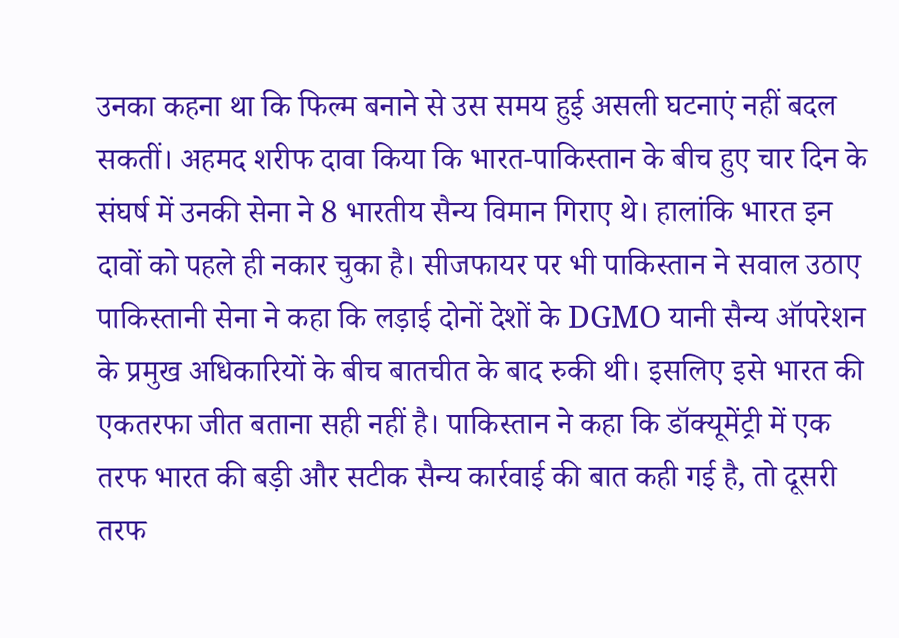उनका कहना था कि फिल्म बनाने से उस समय हुई असली घटनाएं नहीं बदल सकतीं। अहमद शरीफ दावा किया कि भारत-पाकिस्तान के बीच हुए चार दिन के संघर्ष में उनकी सेना ने 8 भारतीय सैन्य विमान गिराए थे। हालांकि भारत इन दावों को पहले ही नकार चुका है। सीजफायर पर भी पाकिस्तान ने सवाल उठाए पाकिस्तानी सेना ने कहा कि लड़ाई दोनों देशों के DGMO यानी सैन्य ऑपरेशन के प्रमुख अधिकारियों के बीच बातचीत के बाद रुकी थी। इसलिए इसे भारत की एकतरफा जीत बताना सही नहीं है। पाकिस्तान ने कहा कि डॉक्यूमेंट्री में एक तरफ भारत की बड़ी और सटीक सैन्य कार्रवाई की बात कही गई है, तो दूसरी तरफ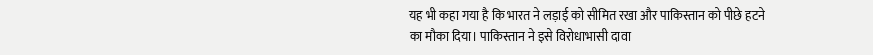यह भी कहा गया है कि भारत ने लड़ाई को सीमित रखा और पाकिस्तान को पीछे हटने का मौका दिया। पाकिस्तान ने इसे विरोधाभासी दावा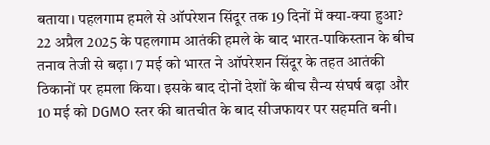बताया। पहलगाम हमले से ऑपरेशन सिंदूर तक 19 दिनों में क्या-क्या हुआ? 22 अप्रैल 2025 के पहलगाम आतंकी हमले के बाद भारत-पाकिस्तान के बीच तनाव तेजी से बढ़ा। 7 मई को भारत ने ऑपरेशन सिंदूर के तहत आतंकी ठिकानों पर हमला किया। इसके बाद दोनों देशों के बीच सैन्य संघर्ष बढ़ा और 10 मई को DGMO स्तर की बातचीत के बाद सीजफायर पर सहमति बनी।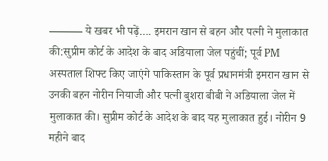——— ये खबर भी पढ़ें…. इमरान खान से बहन और पत्नी ने मुलाकात की:सुप्रीम कोर्ट के आदेश के बाद अडियाला जेल पहुंचीं; पूर्व PM अस्पताल शिफ्ट किए जाएंगे पाकिस्तान के पूर्व प्रधानमंत्री इमरान खान से उनकी बहन नोरीन नियाजी और पत्नी बुशरा बीबी ने अडियाला जेल में मुलाकात की। सुप्रीम कोर्ट के आदेश के बाद यह मुलाकात हुई। नोरीन 9 महीने बाद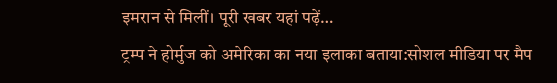इमरान से मिलीं। पूरी खबर यहां पढ़ें…
ट्रम्प ने होर्मुज को अमेरिका का नया इलाका बताया:सोशल मीडिया पर मैप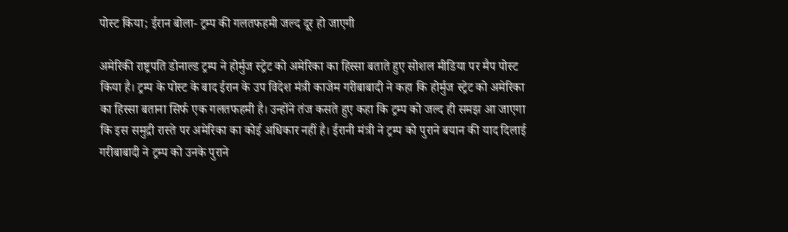पोस्ट किया; ईरान बोला- ट्रम्प की गलतफहमी जल्द दूर हो जाएगी

अमेरिकी राष्ट्रपति डोनाल्ड ट्रम्प ने होर्मुज स्ट्रेट को अमेरिका का हिस्सा बताते हुए सोशल मीडिया पर मैप पोस्ट किया है। ट्रम्प के पोस्ट के बाद ईरान के उप विदेश मंत्री काजेम गरीबाबादी ने कहा कि होर्मुज स्ट्रेट को अमेरिका का हिस्सा बताना सिर्फ एक गलतफहमी है। उन्होंने तंज कसते हुए कहा कि ट्रम्प को जल्द ही समझ आ जाएगा कि इस समुद्री रास्ते पर अमेरिका का कोई अधिकार नहीं है। ईरानी मंत्री ने ट्रम्प को पुराने बयान की याद दिलाई गरीबाबादी ने ट्रम्प को उनके पुराने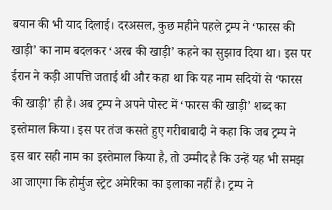बयान की भी याद दिलाई। दरअसल, कुछ महीने पहले ट्रम्प ने ‘फारस की खाड़ी’ का नाम बदलकर ‘अरब की खाड़ी’ कहने का सुझाव दिया था। इस पर ईरान ने कड़ी आपत्ति जताई थी और कहा था कि यह नाम सदियों से ‘फारस की खाड़ी’ ही है। अब ट्रम्प ने अपने पोस्ट में ‘फारस की खाड़ी’ शब्द का इस्तेमाल किया। इस पर तंज कसते हुए गरीबाबादी ने कहा कि जब ट्रम्प ने इस बार सही नाम का इस्तेमाल किया है, तो उम्मीद है कि उन्हें यह भी समझ आ जाएगा कि होर्मुज स्ट्रेट अमेरिका का इलाका नहीं है। ट्रम्प ने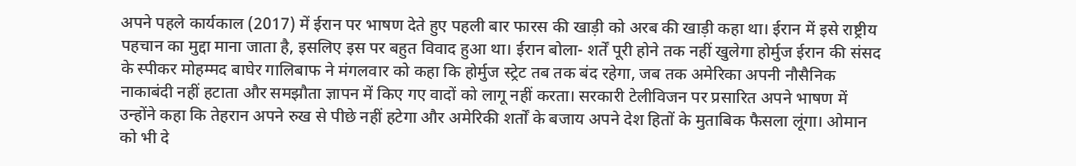अपने पहले कार्यकाल (2017) में ईरान पर भाषण देते हुए पहली बार फारस की खाड़ी को अरब की खाड़ी कहा था। ईरान में इसे राष्ट्रीय पहचान का मुद्दा माना जाता है, इसलिए इस पर बहुत विवाद हुआ था। ईरान बोला- शर्तें पूरी होने तक नहीं खुलेगा होर्मुज ईरान की संसद के स्पीकर मोहम्मद बाघेर गालिबाफ ने मंगलवार को कहा कि होर्मुज स्ट्रेट तब तक बंद रहेगा, जब तक अमेरिका अपनी नौसैनिक नाकाबंदी नहीं हटाता और समझौता ज्ञापन में किए गए वादों को लागू नहीं करता। सरकारी टेलीविजन पर प्रसारित अपने भाषण में उन्होंने कहा कि तेहरान अपने रुख से पीछे नहीं हटेगा और अमेरिकी शर्तों के बजाय अपने देश हितों के मुताबिक फैसला लूंगा। ओमान को भी दे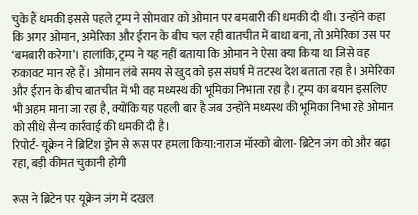चुके हैं धमकी इससे पहले ट्रम्प ने सोमवार को ओमान पर बमबारी की धमकी दी थी। उन्होंने कहा कि अगर ओमान, अमेरिका और ईरान के बीच चल रही बातचीत में बाधा बना, तो अमेरिका उस पर ‘बमबारी करेगा’। हालांकि, ट्रम्प ने यह नहीं बताया कि ओमान ने ऐसा क्या किया था जिसे वह रुकावट मान रहे हैं। ओमान लंबे समय से खुद को इस संघर्ष में तटस्थ देश बताता रहा है। अमेरिका और ईरान के बीच बातचीत में भी वह मध्यस्थ की भूमिका निभाता रहा है। ट्रम्प का बयान इसलिए भी अहम माना जा रहा है, क्योंकि यह पहली बार है जब उन्होंने मध्यस्थ की भूमिका निभा रहे ओमान को सीधे सैन्य कार्रवाई की धमकी दी है।
रिपोर्ट- यूक्रेन ने ब्रिटिश ड्रोन से रूस पर हमला किया:नाराज मॉस्को बोला- ब्रिटेन जंग को और बढ़ा रहा, बड़ी कीमत चुकानी होगी

रूस ने ब्रिटेन पर यूक्रेन जंग में दखल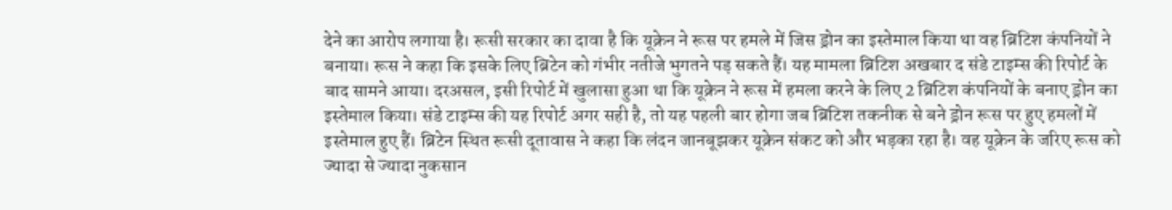देने का आरोप लगाया है। रूसी सरकार का दावा है कि यूक्रेन ने रूस पर हमले में जिस ड्रोन का इस्तेमाल किया था वह ब्रिटिश कंपनियों ने बनाया। रूस ने कहा कि इसके लिए ब्रिटेन को गंभीर नतीजे भुगतने पड़ सकते हैं। यह मामला ब्रिटिश अखबार द संडे टाइम्स की रिपोर्ट के बाद सामने आया। दरअसल, इसी रिपोर्ट में खुलासा हुआ था कि यूक्रेन ने रूस में हमला करने के लिए 2 ब्रिटिश कंपनियों के बनाए ड्रोन का इस्तेमाल किया। संडे टाइम्स की यह रिपोर्ट अगर सही है, तो यह पहली बार होगा जब ब्रिटिश तकनीक से बने ड्रोन रूस पर हुए हमलों में इस्तेमाल हुए हैं। ब्रिटेन स्थित रूसी दूतावास ने कहा कि लंदन जानबूझकर यूक्रेन संकट को और भड़का रहा है। वह यूक्रेन के जरिए रूस को ज्यादा से ज्यादा नुकसान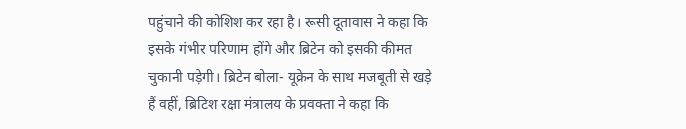पहुंचाने की कोशिश कर रहा है। रूसी दूतावास ने कहा कि इसके गंभीर परिणाम होंगे और ब्रिटेन को इसकी कीमत चुकानी पड़ेगी। ब्रिटेन बोला- यूक्रेन के साथ मजबूती से खड़े हैं वहीं, ब्रिटिश रक्षा मंत्रालय के प्रवक्ता ने कहा कि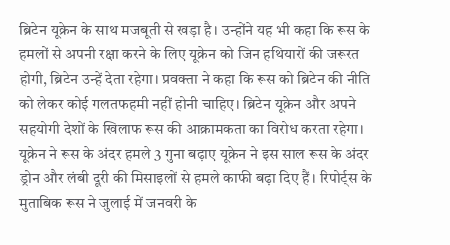ब्रिटेन यूक्रेन के साथ मजबूती से खड़ा है। उन्होंने यह भी कहा कि रूस के हमलों से अपनी रक्षा करने के लिए यूक्रेन को जिन हथियारों की जरूरत होगी, ब्रिटेन उन्हें देता रहेगा। प्रवक्ता ने कहा कि रूस को ब्रिटेन की नीति को लेकर कोई गलतफहमी नहीं होनी चाहिए। ब्रिटेन यूक्रेन और अपने सहयोगी देशों के खिलाफ रूस की आक्रामकता का विरोध करता रहेगा। यूक्रेन ने रूस के अंदर हमले 3 गुना बढ़ाए यूक्रेन ने इस साल रूस के अंदर ड्रोन और लंबी दूरी की मिसाइलों से हमले काफी बढ़ा दिए हैं। रिपोर्ट्स के मुताबिक रूस ने जुलाई में जनवरी के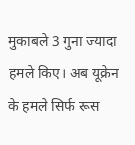मुकाबले 3 गुना ज्यादा हमले किए। अब यूक्रेन के हमले सिर्फ रूस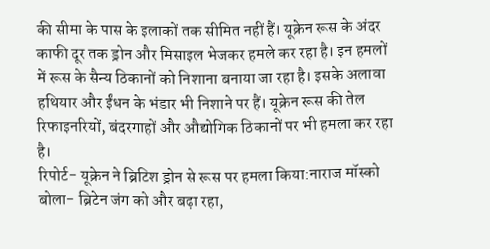की सीमा के पास के इलाकों तक सीमित नहीं हैं। यूक्रेन रूस के अंदर काफी दूर तक ड्रोन और मिसाइल भेजकर हमले कर रहा है। इन हमलों में रूस के सैन्य ठिकानों को निशाना बनाया जा रहा है। इसके अलावा हथियार और ईंधन के भंडार भी निशाने पर हैं। यूक्रेन रूस की तेल रिफाइनरियों, बंदरगाहों और औद्योगिक ठिकानों पर भी हमला कर रहा है।
रिपोर्ट- यूक्रेन ने ब्रिटिश ड्रोन से रूस पर हमला किया:नाराज मॉस्को बोला- ब्रिटेन जंग को और बढ़ा रहा,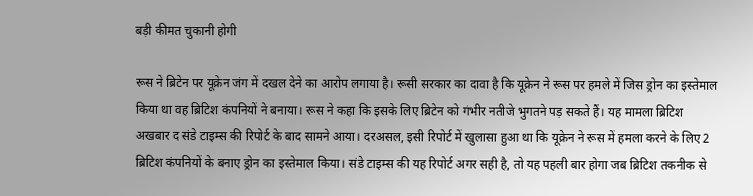बड़ी कीमत चुकानी होगी

रूस ने ब्रिटेन पर यूक्रेन जंग में दखल देने का आरोप लगाया है। रूसी सरकार का दावा है कि यूक्रेन ने रूस पर हमले में जिस ड्रोन का इस्तेमाल किया था वह ब्रिटिश कंपनियों ने बनाया। रूस ने कहा कि इसके लिए ब्रिटेन को गंभीर नतीजे भुगतने पड़ सकते हैं। यह मामला ब्रिटिश अखबार द संडे टाइम्स की रिपोर्ट के बाद सामने आया। दरअसल, इसी रिपोर्ट में खुलासा हुआ था कि यूक्रेन ने रूस में हमला करने के लिए 2 ब्रिटिश कंपनियों के बनाए ड्रोन का इस्तेमाल किया। संडे टाइम्स की यह रिपोर्ट अगर सही है, तो यह पहली बार होगा जब ब्रिटिश तकनीक से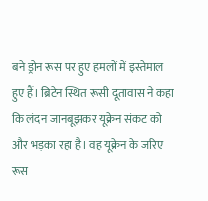बने ड्रोन रूस पर हुए हमलों में इस्तेमाल हुए हैं। ब्रिटेन स्थित रूसी दूतावास ने कहा कि लंदन जानबूझकर यूक्रेन संकट को और भड़का रहा है। वह यूक्रेन के जरिए रूस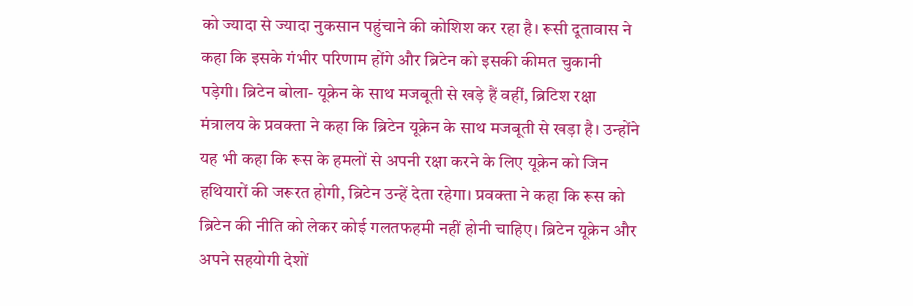को ज्यादा से ज्यादा नुकसान पहुंचाने की कोशिश कर रहा है। रूसी दूतावास ने कहा कि इसके गंभीर परिणाम होंगे और ब्रिटेन को इसकी कीमत चुकानी पड़ेगी। ब्रिटेन बोला- यूक्रेन के साथ मजबूती से खड़े हैं वहीं, ब्रिटिश रक्षा मंत्रालय के प्रवक्ता ने कहा कि ब्रिटेन यूक्रेन के साथ मजबूती से खड़ा है। उन्होंने यह भी कहा कि रूस के हमलों से अपनी रक्षा करने के लिए यूक्रेन को जिन हथियारों की जरूरत होगी, ब्रिटेन उन्हें देता रहेगा। प्रवक्ता ने कहा कि रूस को ब्रिटेन की नीति को लेकर कोई गलतफहमी नहीं होनी चाहिए। ब्रिटेन यूक्रेन और अपने सहयोगी देशों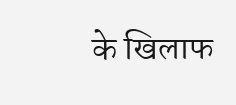के खिलाफ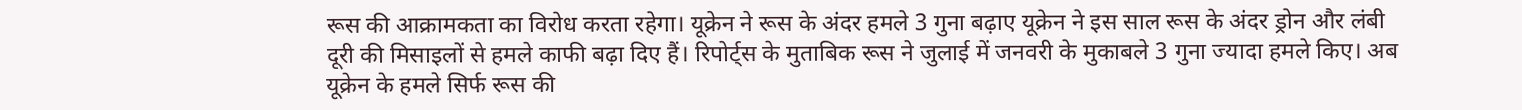रूस की आक्रामकता का विरोध करता रहेगा। यूक्रेन ने रूस के अंदर हमले 3 गुना बढ़ाए यूक्रेन ने इस साल रूस के अंदर ड्रोन और लंबी दूरी की मिसाइलों से हमले काफी बढ़ा दिए हैं। रिपोर्ट्स के मुताबिक रूस ने जुलाई में जनवरी के मुकाबले 3 गुना ज्यादा हमले किए। अब यूक्रेन के हमले सिर्फ रूस की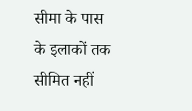सीमा के पास के इलाकों तक सीमित नहीं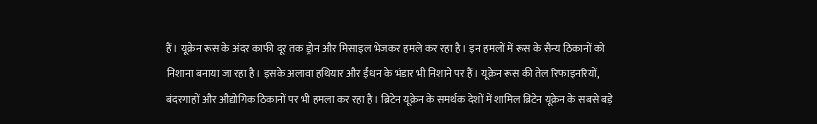हैं। यूक्रेन रूस के अंदर काफी दूर तक ड्रोन और मिसाइल भेजकर हमले कर रहा है। इन हमलों में रूस के सैन्य ठिकानों को निशाना बनाया जा रहा है। इसके अलावा हथियार और ईंधन के भंडार भी निशाने पर हैं। यूक्रेन रूस की तेल रिफाइनरियों, बंदरगाहों और औद्योगिक ठिकानों पर भी हमला कर रहा है। ब्रिटेन यूक्रेन के समर्थक देशों में शामिल ब्रिटेन यूक्रेन के सबसे बड़े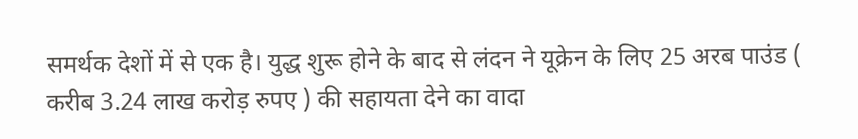समर्थक देशों में से एक है। युद्ध शुरू होने के बाद से लंदन ने यूक्रेन के लिए 25 अरब पाउंड ( करीब 3.24 लाख करोड़ रुपए ) की सहायता देने का वादा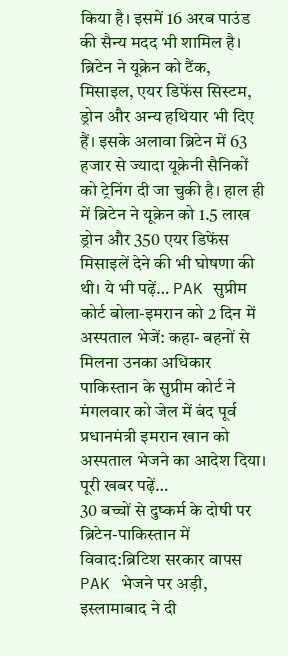किया है। इसमें 16 अरब पाउंड की सैन्य मदद भी शामिल है। ब्रिटेन ने यूक्रेन को टैंक, मिसाइल, एयर डिफेंस सिस्टम, ड्रोन और अन्य हथियार भी दिए हैं। इसके अलावा ब्रिटेन में 63 हजार से ज्यादा यूक्रेनी सैनिकों को ट्रेनिंग दी जा चुकी है। हाल ही में ब्रिटेन ने यूक्रेन को 1.5 लाख ड्रोन और 350 एयर डिफेंस मिसाइलें देने की भी घोषणा की थी। ये भी पढ़ें… PAK सुप्रीम कोर्ट बोला-इमरान को 2 दिन में अस्पताल भेजें: कहा- बहनों से मिलना उनका अधिकार पाकिस्तान के सुप्रीम कोर्ट ने मंगलवार को जेल में बंद पूर्व प्रधानमंत्री इमरान खान को अस्पताल भेजने का आदेश दिया। पूरी खबर पढ़ें…
30 बच्चों से दुष्कर्म के दोषी पर ब्रिटेन-पाकिस्तान में विवाद:ब्रिटिश सरकार वापस PAK भेजने पर अड़ी, इस्लामाबाद ने दी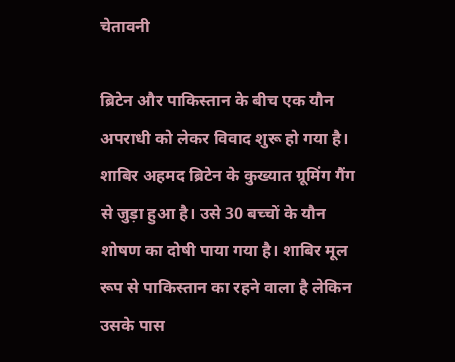चेतावनी

ब्रिटेन और पाकिस्तान के बीच एक यौन अपराधी को लेकर विवाद शुरू हो गया है। शाबिर अहमद ब्रिटेन के कुख्यात ग्रूमिंग गैंग से जुड़ा हुआ है। उसे 30 बच्चों के यौन शोषण का दोषी पाया गया है। शाबिर मूल रूप से पाकिस्तान का रहने वाला है लेकिन उसके पास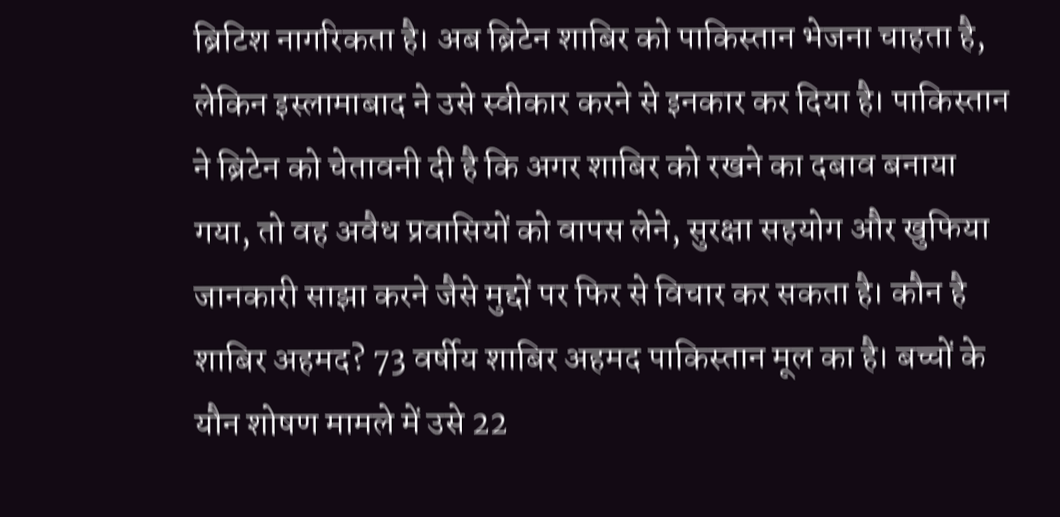ब्रिटिश नागरिकता है। अब ब्रिटेन शाबिर को पाकिस्तान भेजना चाहता है, लेकिन इस्लामाबाद ने उसे स्वीकार करने से इनकार कर दिया है। पाकिस्तान ने ब्रिटेन को चेतावनी दी है कि अगर शाबिर को रखने का दबाव बनाया गया, तो वह अवैध प्रवासियों को वापस लेने, सुरक्षा सहयोग और खुफिया जानकारी साझा करने जैसे मुद्दों पर फिर से विचार कर सकता है। कौन है शाबिर अहमद? 73 वर्षीय शाबिर अहमद पाकिस्तान मूल का है। बच्चों के यौन शोषण मामले में उसे 22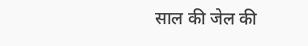साल की जेल की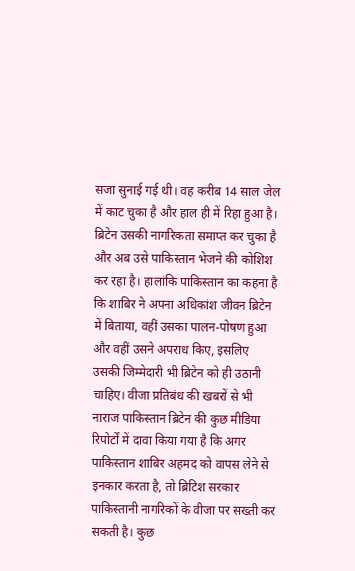सजा सुनाई गई थी। वह करीब 14 साल जेल में काट चुका है और हाल ही में रिहा हुआ है। ब्रिटेन उसकी नागरिकता समाप्त कर चुका है और अब उसे पाकिस्तान भेजने की कोशिश कर रहा है। हालांकि पाकिस्तान का कहना है कि शाबिर ने अपना अधिकांश जीवन ब्रिटेन में बिताया, वहीं उसका पालन-पोषण हुआ और वहीं उसने अपराध किए, इसलिए उसकी जिम्मेदारी भी ब्रिटेन को ही उठानी चाहिए। वीजा प्रतिबंध की खबरों से भी नाराज पाकिस्तान ब्रिटेन की कुछ मीडिया रिपोर्टों में दावा किया गया है कि अगर पाकिस्तान शाबिर अहमद को वापस लेने से इनकार करता है, तो ब्रिटिश सरकार पाकिस्तानी नागरिकों के वीजा पर सख्ती कर सकती है। कुछ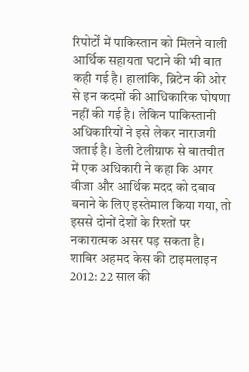रिपोर्टों में पाकिस्तान को मिलने वाली आर्थिक सहायता घटाने की भी बात कही गई है। हालांकि, ब्रिटेन की ओर से इन कदमों की आधिकारिक घोषणा नहीं की गई है। लेकिन पाकिस्तानी अधिकारियों ने इसे लेकर नाराजगी जताई है। डेली टेलीग्राफ से बातचीत में एक अधिकारी ने कहा कि अगर वीजा और आर्थिक मदद को दबाव बनाने के लिए इस्तेमाल किया गया, तो इससे दोनों देशों के रिश्तों पर नकारात्मक असर पड़ सकता है। शाबिर अहमद केस की टाइमलाइन 2012: 22 साल की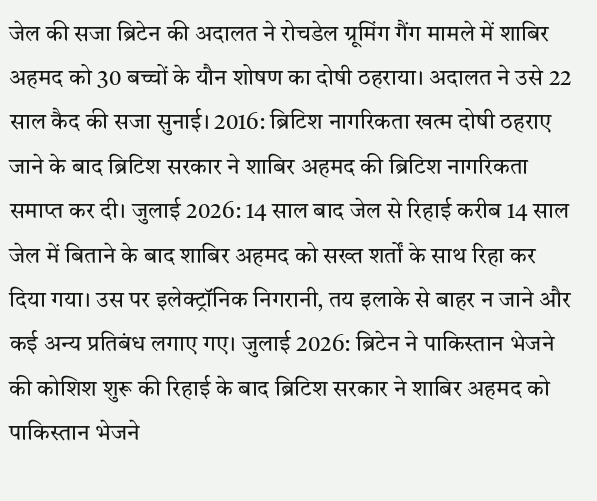जेल की सजा ब्रिटेन की अदालत ने रोचडेल ग्रूमिंग गैंग मामले में शाबिर अहमद को 30 बच्चों के यौन शोषण का दोषी ठहराया। अदालत ने उसे 22 साल कैद की सजा सुनाई। 2016: ब्रिटिश नागरिकता खत्म दोषी ठहराए जाने के बाद ब्रिटिश सरकार ने शाबिर अहमद की ब्रिटिश नागरिकता समाप्त कर दी। जुलाई 2026: 14 साल बाद जेल से रिहाई करीब 14 साल जेल में बिताने के बाद शाबिर अहमद को सख्त शर्तों के साथ रिहा कर दिया गया। उस पर इलेक्ट्रॉनिक निगरानी, तय इलाके से बाहर न जाने और कई अन्य प्रतिबंध लगाए गए। जुलाई 2026: ब्रिटेन ने पाकिस्तान भेजने की कोशिश शुरू की रिहाई के बाद ब्रिटिश सरकार ने शाबिर अहमद को पाकिस्तान भेजने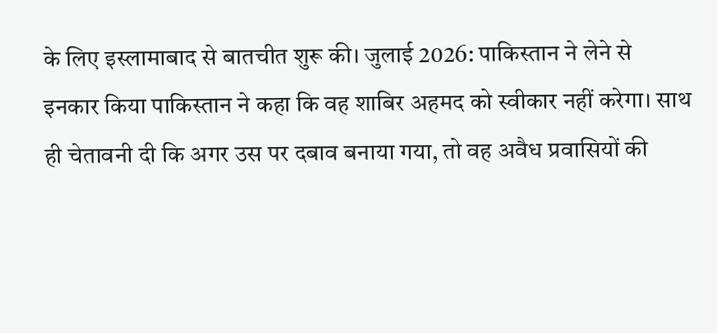के लिए इस्लामाबाद से बातचीत शुरू की। जुलाई 2026: पाकिस्तान ने लेने से इनकार किया पाकिस्तान ने कहा कि वह शाबिर अहमद को स्वीकार नहीं करेगा। साथ ही चेतावनी दी कि अगर उस पर दबाव बनाया गया, तो वह अवैध प्रवासियों की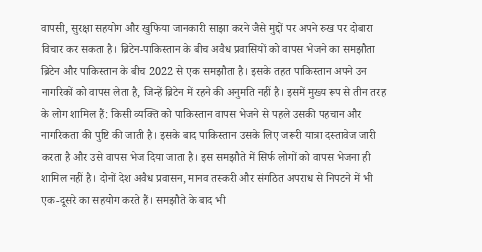वापसी, सुरक्षा सहयोग और खुफिया जानकारी साझा करने जैसे मुद्दों पर अपने रुख पर दोबारा विचार कर सकता है। ब्रिटेन-पाकिस्तान के बीच अवैध प्रवासियों को वापस भेजने का समझौता ब्रिटेन और पाकिस्तान के बीच 2022 से एक समझौता है। इसके तहत पाकिस्तान अपने उन नागरिकों को वापस लेता है, जिन्हें ब्रिटेन में रहने की अनुमति नहीं है। इसमें मुख्य रूप से तीन तरह के लोग शामिल हैं: किसी व्यक्ति को पाकिस्तान वापस भेजने से पहले उसकी पहचान और नागरिकता की पुष्टि की जाती है। इसके बाद पाकिस्तान उसके लिए जरूरी यात्रा दस्तावेज जारी करता है और उसे वापस भेज दिया जाता है। इस समझौते में सिर्फ लोगों को वापस भेजना ही शामिल नहीं है। दोनों देश अवैध प्रवासन, मानव तस्करी और संगठित अपराध से निपटने में भी एक-दूसरे का सहयोग करते हैं। समझौते के बाद भी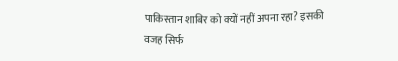पाकिस्तान शाबिर को क्यों नहीं अपना रहा? इसकी वजह सिर्फ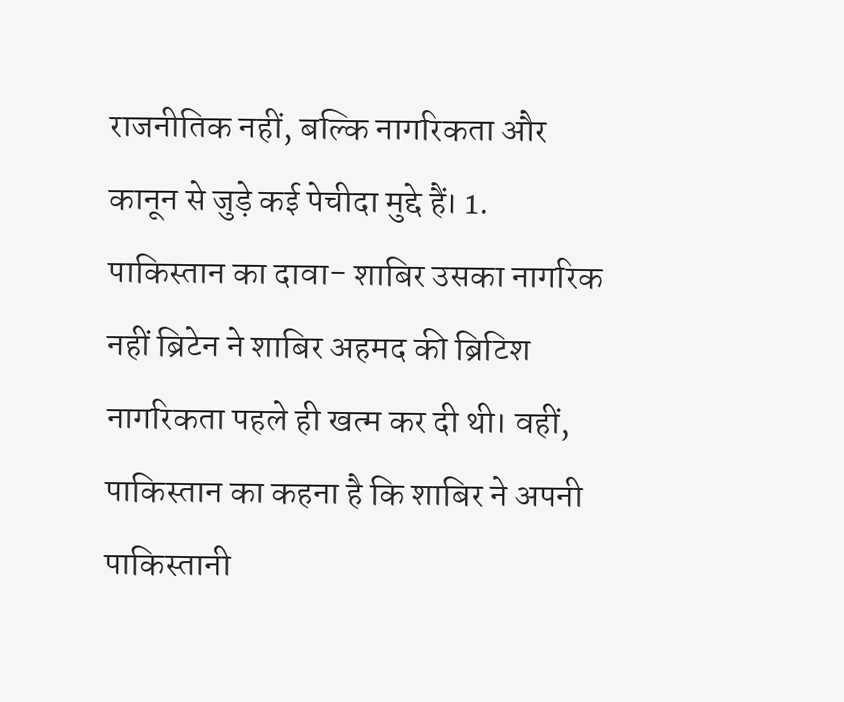राजनीतिक नहीं, बल्कि नागरिकता और कानून से जुड़े कई पेचीदा मुद्दे हैं। 1. पाकिस्तान का दावा- शाबिर उसका नागरिक नहीं ब्रिटेन ने शाबिर अहमद की ब्रिटिश नागरिकता पहले ही खत्म कर दी थी। वहीं, पाकिस्तान का कहना है कि शाबिर ने अपनी पाकिस्तानी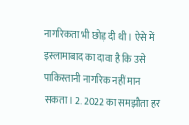नागरिकता भी छोड़ दी थी। ऐसे में इस्लामाबाद का दावा है कि उसे पाकिस्तानी नागरिक नहीं मान सकता। 2. 2022 का समझौता हर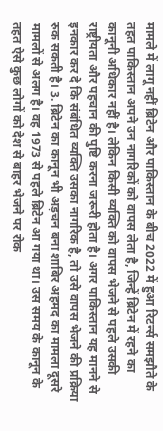मामले में लागू नहीं ब्रिटेन और पाकिस्तान के बीच 2022 में हुआ रिटर्न्स समझौते के तहत पाकिस्तान अपने उन नागरिकों को वापस लेता है, जिन्हें ब्रिटेन में रहने का कानूनी अधिकार नहीं है। लेकिन किसी व्यक्ति को वापस भेजने से पहले उसकी राष्ट्रीयता और पहचान की पुष्टि करना जरूरी होता है। अगर पाकिस्तान यह मानने से इनकार कर दे कि संबंधित व्यक्ति उसका नागरिक है, तो उसे वापस भेजने की प्रक्रिया रुक सकती है। 3. ब्रिटेन का कानून भी अड़चन बना शाबिर अहमद का मामला दूसरे मामलों से अलग है। वह 1973 से पहले ब्रिटेन आ गया था। उस समय के कानून के तहत ऐसे कुछ लोगों को देश से बाहर भेजने पर रोक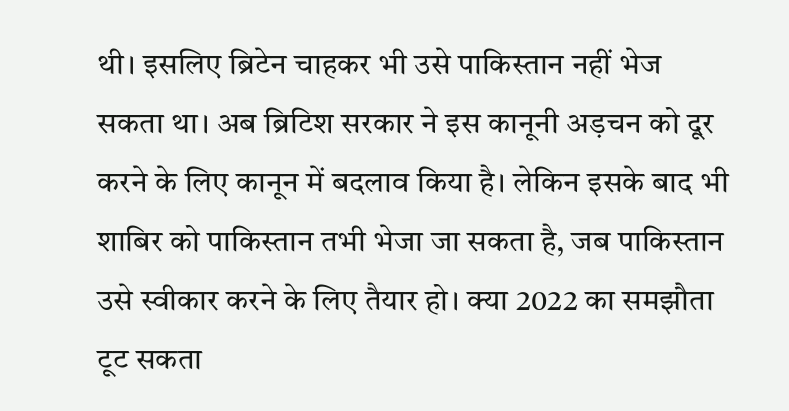थी। इसलिए ब्रिटेन चाहकर भी उसे पाकिस्तान नहीं भेज सकता था। अब ब्रिटिश सरकार ने इस कानूनी अड़चन को दूर करने के लिए कानून में बदलाव किया है। लेकिन इसके बाद भी शाबिर को पाकिस्तान तभी भेजा जा सकता है, जब पाकिस्तान उसे स्वीकार करने के लिए तैयार हो। क्या 2022 का समझौता टूट सकता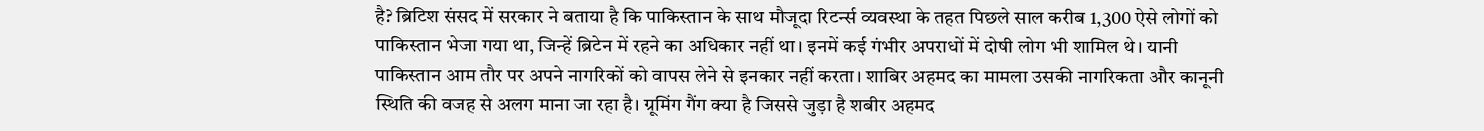है? ब्रिटिश संसद में सरकार ने बताया है कि पाकिस्तान के साथ मौजूदा रिटर्न्स व्यवस्था के तहत पिछले साल करीब 1,300 ऐसे लोगों को पाकिस्तान भेजा गया था, जिन्हें ब्रिटेन में रहने का अधिकार नहीं था। इनमें कई गंभीर अपराधों में दोषी लोग भी शामिल थे। यानी पाकिस्तान आम तौर पर अपने नागरिकों को वापस लेने से इनकार नहीं करता। शाबिर अहमद का मामला उसकी नागरिकता और कानूनी स्थिति की वजह से अलग माना जा रहा है। ग्रूमिंग गैंग क्या है जिससे जुड़ा है शबीर अहमद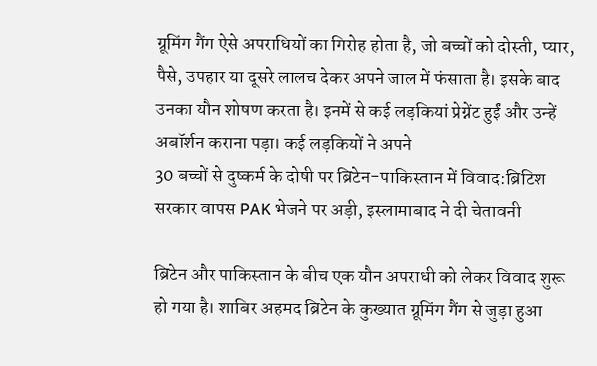ग्रूमिंग गैंग ऐसे अपराधियों का गिरोह होता है, जो बच्चों को दोस्ती, प्यार, पैसे, उपहार या दूसरे लालच देकर अपने जाल में फंसाता है। इसके बाद उनका यौन शोषण करता है। इनमें से कई लड़कियां प्रेग्नेंट हुईं और उन्हें अबॉर्शन कराना पड़ा। कई लड़कियों ने अपने
30 बच्चों से दुष्कर्म के दोषी पर ब्रिटेन-पाकिस्तान में विवाद:ब्रिटिश सरकार वापस PAK भेजने पर अड़ी, इस्लामाबाद ने दी चेतावनी

ब्रिटेन और पाकिस्तान के बीच एक यौन अपराधी को लेकर विवाद शुरू हो गया है। शाबिर अहमद ब्रिटेन के कुख्यात ग्रूमिंग गैंग से जुड़ा हुआ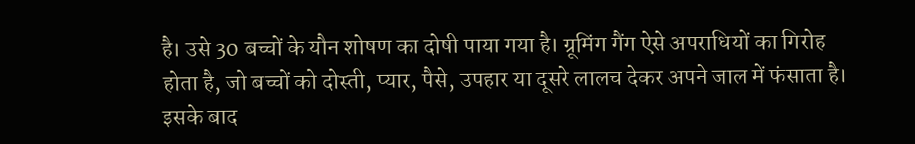है। उसे 30 बच्चों के यौन शोषण का दोषी पाया गया है। ग्रूमिंग गैंग ऐसे अपराधियों का गिरोह होता है, जो बच्चों को दोस्ती, प्यार, पैसे, उपहार या दूसरे लालच देकर अपने जाल में फंसाता है। इसके बाद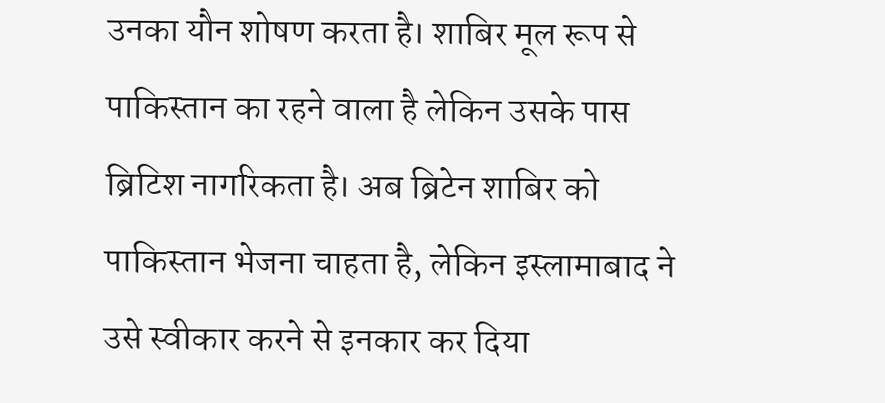उनका यौन शोषण करता है। शाबिर मूल रूप से पाकिस्तान का रहने वाला है लेकिन उसके पास ब्रिटिश नागरिकता है। अब ब्रिटेन शाबिर को पाकिस्तान भेजना चाहता है, लेकिन इस्लामाबाद ने उसे स्वीकार करने से इनकार कर दिया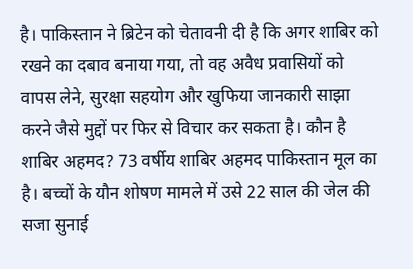है। पाकिस्तान ने ब्रिटेन को चेतावनी दी है कि अगर शाबिर को रखने का दबाव बनाया गया, तो वह अवैध प्रवासियों को वापस लेने, सुरक्षा सहयोग और खुफिया जानकारी साझा करने जैसे मुद्दों पर फिर से विचार कर सकता है। कौन है शाबिर अहमद? 73 वर्षीय शाबिर अहमद पाकिस्तान मूल का है। बच्चों के यौन शोषण मामले में उसे 22 साल की जेल की सजा सुनाई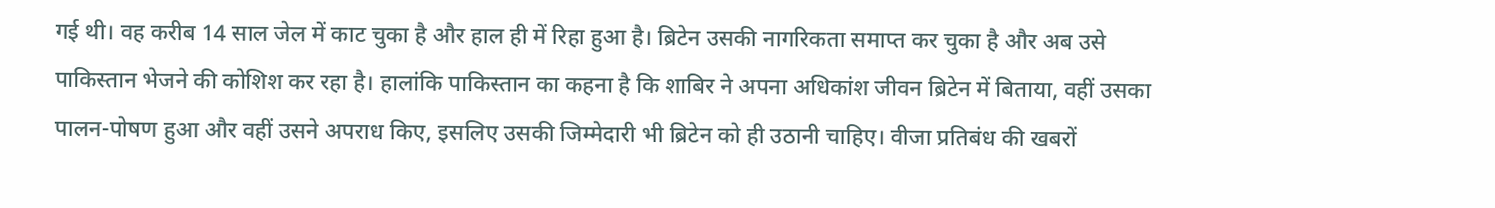गई थी। वह करीब 14 साल जेल में काट चुका है और हाल ही में रिहा हुआ है। ब्रिटेन उसकी नागरिकता समाप्त कर चुका है और अब उसे पाकिस्तान भेजने की कोशिश कर रहा है। हालांकि पाकिस्तान का कहना है कि शाबिर ने अपना अधिकांश जीवन ब्रिटेन में बिताया, वहीं उसका पालन-पोषण हुआ और वहीं उसने अपराध किए, इसलिए उसकी जिम्मेदारी भी ब्रिटेन को ही उठानी चाहिए। वीजा प्रतिबंध की खबरों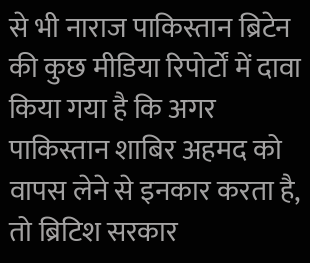से भी नाराज पाकिस्तान ब्रिटेन की कुछ मीडिया रिपोर्टों में दावा किया गया है कि अगर पाकिस्तान शाबिर अहमद को वापस लेने से इनकार करता है, तो ब्रिटिश सरकार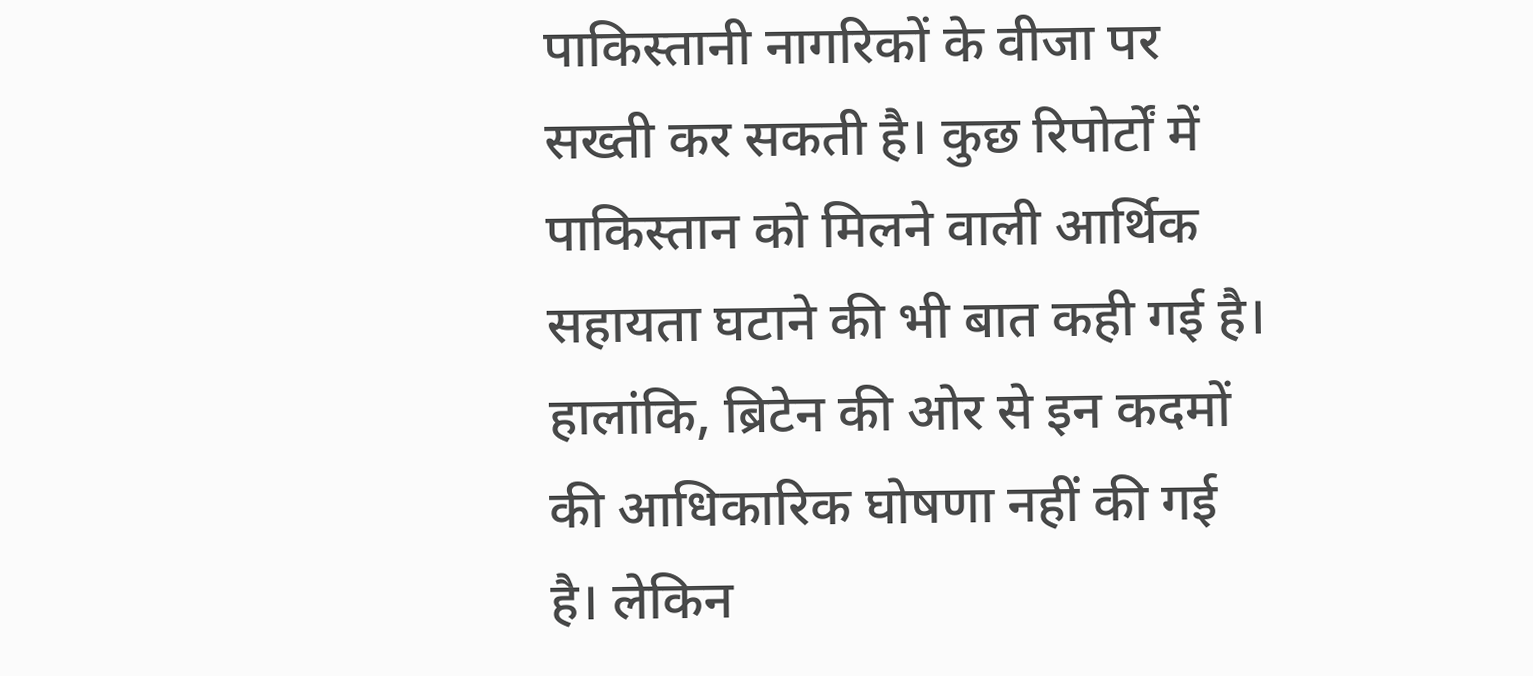पाकिस्तानी नागरिकों के वीजा पर सख्ती कर सकती है। कुछ रिपोर्टों में पाकिस्तान को मिलने वाली आर्थिक सहायता घटाने की भी बात कही गई है। हालांकि, ब्रिटेन की ओर से इन कदमों की आधिकारिक घोषणा नहीं की गई है। लेकिन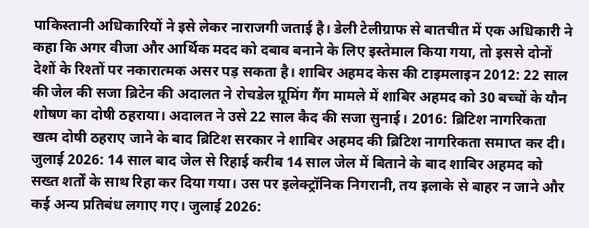पाकिस्तानी अधिकारियों ने इसे लेकर नाराजगी जताई है। डेली टेलीग्राफ से बातचीत में एक अधिकारी ने कहा कि अगर वीजा और आर्थिक मदद को दबाव बनाने के लिए इस्तेमाल किया गया, तो इससे दोनों देशों के रिश्तों पर नकारात्मक असर पड़ सकता है। शाबिर अहमद केस की टाइमलाइन 2012: 22 साल की जेल की सजा ब्रिटेन की अदालत ने रोचडेल ग्रूमिंग गैंग मामले में शाबिर अहमद को 30 बच्चों के यौन शोषण का दोषी ठहराया। अदालत ने उसे 22 साल कैद की सजा सुनाई। 2016: ब्रिटिश नागरिकता खत्म दोषी ठहराए जाने के बाद ब्रिटिश सरकार ने शाबिर अहमद की ब्रिटिश नागरिकता समाप्त कर दी। जुलाई 2026: 14 साल बाद जेल से रिहाई करीब 14 साल जेल में बिताने के बाद शाबिर अहमद को सख्त शर्तों के साथ रिहा कर दिया गया। उस पर इलेक्ट्रॉनिक निगरानी, तय इलाके से बाहर न जाने और कई अन्य प्रतिबंध लगाए गए। जुलाई 2026: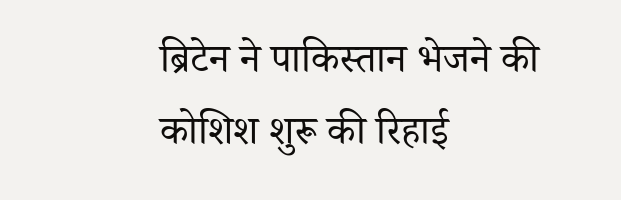ब्रिटेन ने पाकिस्तान भेजने की कोशिश शुरू की रिहाई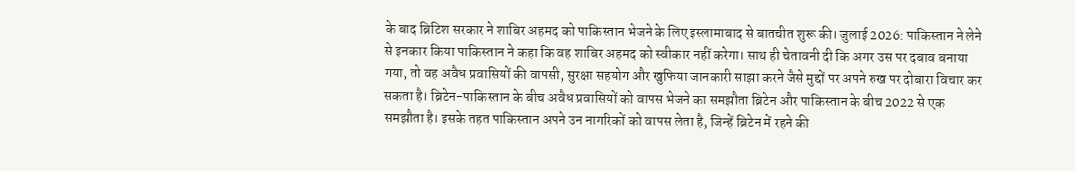के बाद ब्रिटिश सरकार ने शाबिर अहमद को पाकिस्तान भेजने के लिए इस्लामाबाद से बातचीत शुरू की। जुलाई 2026: पाकिस्तान ने लेने से इनकार किया पाकिस्तान ने कहा कि वह शाबिर अहमद को स्वीकार नहीं करेगा। साथ ही चेतावनी दी कि अगर उस पर दबाव बनाया गया, तो वह अवैध प्रवासियों की वापसी, सुरक्षा सहयोग और खुफिया जानकारी साझा करने जैसे मुद्दों पर अपने रुख पर दोबारा विचार कर सकता है। ब्रिटेन-पाकिस्तान के बीच अवैध प्रवासियों को वापस भेजने का समझौता ब्रिटेन और पाकिस्तान के बीच 2022 से एक समझौता है। इसके तहत पाकिस्तान अपने उन नागरिकों को वापस लेता है, जिन्हें ब्रिटेन में रहने की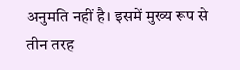अनुमति नहीं है। इसमें मुख्य रूप से तीन तरह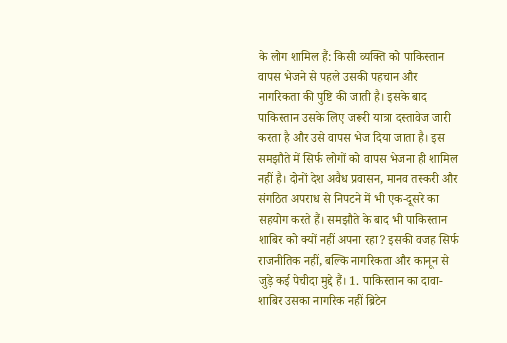के लोग शामिल हैं: किसी व्यक्ति को पाकिस्तान वापस भेजने से पहले उसकी पहचान और नागरिकता की पुष्टि की जाती है। इसके बाद पाकिस्तान उसके लिए जरूरी यात्रा दस्तावेज जारी करता है और उसे वापस भेज दिया जाता है। इस समझौते में सिर्फ लोगों को वापस भेजना ही शामिल नहीं है। दोनों देश अवैध प्रवासन, मानव तस्करी और संगठित अपराध से निपटने में भी एक-दूसरे का सहयोग करते हैं। समझौते के बाद भी पाकिस्तान शाबिर को क्यों नहीं अपना रहा? इसकी वजह सिर्फ राजनीतिक नहीं, बल्कि नागरिकता और कानून से जुड़े कई पेचीदा मुद्दे हैं। 1. पाकिस्तान का दावा- शाबिर उसका नागरिक नहीं ब्रिटेन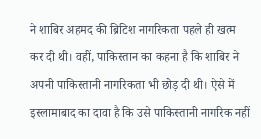ने शाबिर अहमद की ब्रिटिश नागरिकता पहले ही खत्म कर दी थी। वहीं, पाकिस्तान का कहना है कि शाबिर ने अपनी पाकिस्तानी नागरिकता भी छोड़ दी थी। ऐसे में इस्लामाबाद का दावा है कि उसे पाकिस्तानी नागरिक नहीं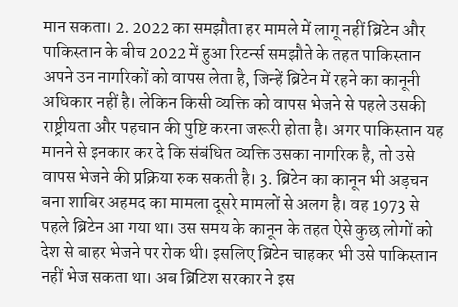मान सकता। 2. 2022 का समझौता हर मामले में लागू नहीं ब्रिटेन और पाकिस्तान के बीच 2022 में हुआ रिटर्न्स समझौते के तहत पाकिस्तान अपने उन नागरिकों को वापस लेता है, जिन्हें ब्रिटेन में रहने का कानूनी अधिकार नहीं है। लेकिन किसी व्यक्ति को वापस भेजने से पहले उसकी राष्ट्रीयता और पहचान की पुष्टि करना जरूरी होता है। अगर पाकिस्तान यह मानने से इनकार कर दे कि संबंधित व्यक्ति उसका नागरिक है, तो उसे वापस भेजने की प्रक्रिया रुक सकती है। 3. ब्रिटेन का कानून भी अड़चन बना शाबिर अहमद का मामला दूसरे मामलों से अलग है। वह 1973 से पहले ब्रिटेन आ गया था। उस समय के कानून के तहत ऐसे कुछ लोगों को देश से बाहर भेजने पर रोक थी। इसलिए ब्रिटेन चाहकर भी उसे पाकिस्तान नहीं भेज सकता था। अब ब्रिटिश सरकार ने इस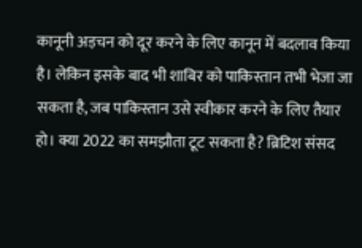कानूनी अड़चन को दूर करने के लिए कानून में बदलाव किया है। लेकिन इसके बाद भी शाबिर को पाकिस्तान तभी भेजा जा सकता है, जब पाकिस्तान उसे स्वीकार करने के लिए तैयार हो। क्या 2022 का समझौता टूट सकता है? ब्रिटिश संसद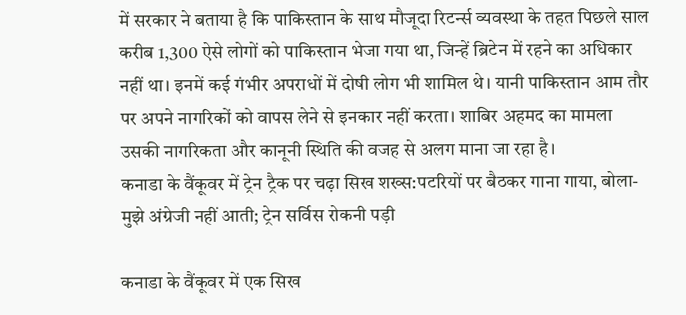में सरकार ने बताया है कि पाकिस्तान के साथ मौजूदा रिटर्न्स व्यवस्था के तहत पिछले साल करीब 1,300 ऐसे लोगों को पाकिस्तान भेजा गया था, जिन्हें ब्रिटेन में रहने का अधिकार नहीं था। इनमें कई गंभीर अपराधों में दोषी लोग भी शामिल थे। यानी पाकिस्तान आम तौर पर अपने नागरिकों को वापस लेने से इनकार नहीं करता। शाबिर अहमद का मामला उसकी नागरिकता और कानूनी स्थिति की वजह से अलग माना जा रहा है।
कनाडा के वैंकूवर में ट्रेन ट्रैक पर चढ़ा सिख शख्स:पटरियों पर बैठकर गाना गाया, बोला- मुझे अंग्रेजी नहीं आती; ट्रेन सर्विस रोकनी पड़ी

कनाडा के वैंकूवर में एक सिख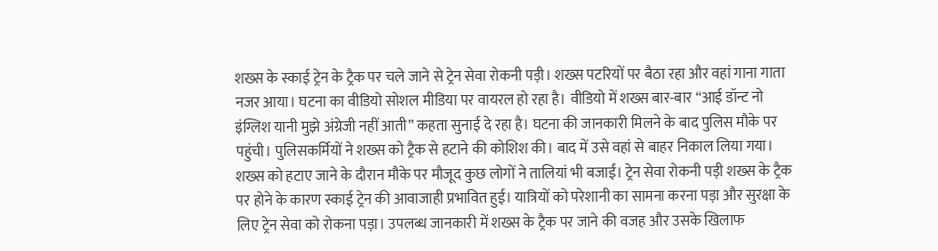शख्स के स्काई ट्रेन के ट्रैक पर चले जाने से ट्रेन सेवा रोकनी पड़ी। शख्स पटरियों पर बैठा रहा और वहां गाना गाता नजर आया। घटना का वीडियो सोशल मीडिया पर वायरल हो रहा है। वीडियो में शख्स बार-बार “आई डॉन्ट नो इंग्लिश यानी मुझे अंग्रेजी नहीं आती” कहता सुनाई दे रहा है। घटना की जानकारी मिलने के बाद पुलिस मौके पर पहुंची। पुलिसकर्मियों ने शख्स को ट्रैक से हटाने की कोशिश की। बाद में उसे वहां से बाहर निकाल लिया गया। शख्स को हटाए जाने के दौरान मौके पर मौजूद कुछ लोगों ने तालियां भी बजाईं। ट्रेन सेवा रोकनी पड़ी शख्स के ट्रैक पर होने के कारण स्काई ट्रेन की आवाजाही प्रभावित हुई। यात्रियों को परेशानी का सामना करना पड़ा और सुरक्षा के लिए ट्रेन सेवा को रोकना पड़ा। उपलब्ध जानकारी में शख्स के ट्रैक पर जाने की वजह और उसके खिलाफ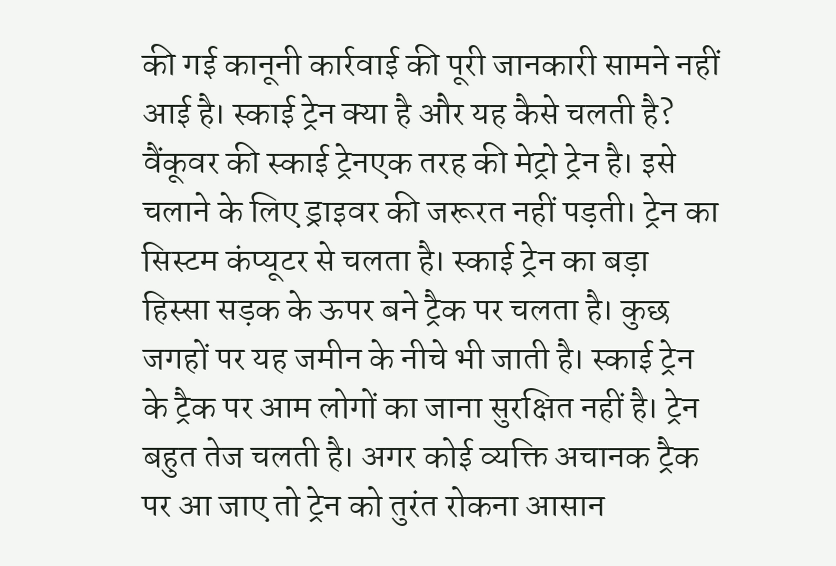की गई कानूनी कार्रवाई की पूरी जानकारी सामने नहीं आई है। स्काई ट्रेन क्या है और यह कैसे चलती है? वैंकूवर की स्काई ट्रेनएक तरह की मेट्रो ट्रेन है। इसे चलाने के लिए ड्राइवर की जरूरत नहीं पड़ती। ट्रेन का सिस्टम कंप्यूटर से चलता है। स्काई ट्रेन का बड़ा हिस्सा सड़क के ऊपर बने ट्रैक पर चलता है। कुछ जगहों पर यह जमीन के नीचे भी जाती है। स्काई ट्रेन के ट्रैक पर आम लोगों का जाना सुरक्षित नहीं है। ट्रेन बहुत तेज चलती है। अगर कोई व्यक्ति अचानक ट्रैक पर आ जाए तो ट्रेन को तुरंत रोकना आसान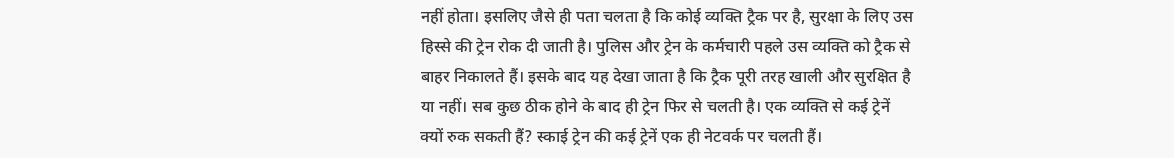नहीं होता। इसलिए जैसे ही पता चलता है कि कोई व्यक्ति ट्रैक पर है, सुरक्षा के लिए उस हिस्से की ट्रेन रोक दी जाती है। पुलिस और ट्रेन के कर्मचारी पहले उस व्यक्ति को ट्रैक से बाहर निकालते हैं। इसके बाद यह देखा जाता है कि ट्रैक पूरी तरह खाली और सुरक्षित है या नहीं। सब कुछ ठीक होने के बाद ही ट्रेन फिर से चलती है। एक व्यक्ति से कई ट्रेनें क्यों रुक सकती हैं? स्काई ट्रेन की कई ट्रेनें एक ही नेटवर्क पर चलती हैं।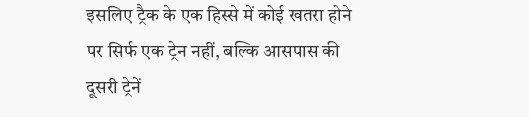इसलिए ट्रैक के एक हिस्से में कोई खतरा होने पर सिर्फ एक ट्रेन नहीं, बल्कि आसपास की दूसरी ट्रेनें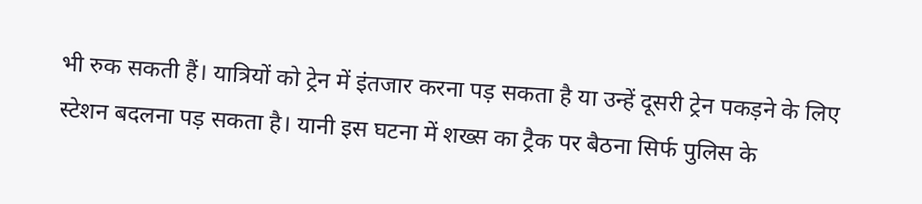भी रुक सकती हैं। यात्रियों को ट्रेन में इंतजार करना पड़ सकता है या उन्हें दूसरी ट्रेन पकड़ने के लिए स्टेशन बदलना पड़ सकता है। यानी इस घटना में शख्स का ट्रैक पर बैठना सिर्फ पुलिस के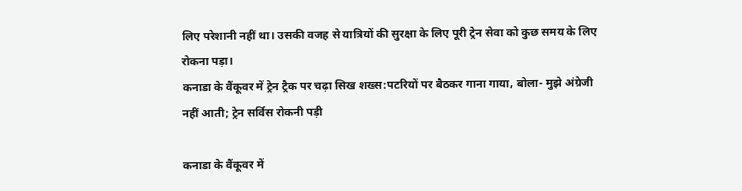लिए परेशानी नहीं था। उसकी वजह से यात्रियों की सुरक्षा के लिए पूरी ट्रेन सेवा को कुछ समय के लिए रोकना पड़ा।
कनाडा के वैंकूवर में ट्रेन ट्रैक पर चढ़ा सिख शख्स:पटरियों पर बैठकर गाना गाया, बोला- मुझे अंग्रेजी नहीं आती; ट्रेन सर्विस रोकनी पड़ी

कनाडा के वैंकूवर में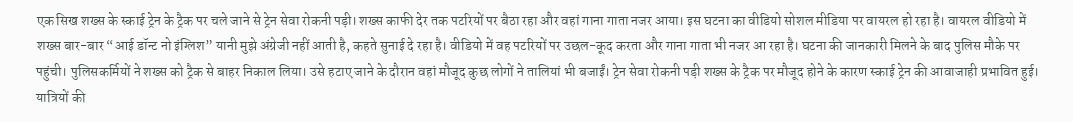एक सिख शख्स के स्काई ट्रेन के ट्रैक पर चले जाने से ट्रेन सेवा रोकनी पड़ी। शख्स काफी देर तक पटरियों पर बैठा रहा और वहां गाना गाता नजर आया। इस घटना का वीडियो सोशल मीडिया पर वायरल हो रहा है। वायरल वीडियो में शख्स बार-बार “आई डॉन्ट नो इंग्लिश” यानी मुझे अंग्रेजी नहीं आती है, कहते सुनाई दे रहा है। वीडियो में वह पटरियों पर उछल-कूद करता और गाना गाता भी नजर आ रहा है। घटना की जानकारी मिलने के बाद पुलिस मौके पर पहुंची। पुलिसकर्मियों ने शख्स को ट्रैक से बाहर निकाल लिया। उसे हटाए जाने के दौरान वहां मौजूद कुछ लोगों ने तालियां भी बजाईं। ट्रेन सेवा रोकनी पड़ी शख्स के ट्रैक पर मौजूद होने के कारण स्काई ट्रेन की आवाजाही प्रभावित हुई। यात्रियों की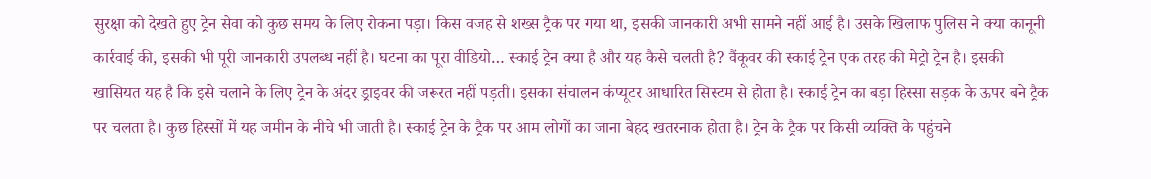सुरक्षा को देखते हुए ट्रेन सेवा को कुछ समय के लिए रोकना पड़ा। किस वजह से शख्स ट्रैक पर गया था, इसकी जानकारी अभी सामने नहीं आई है। उसके खिलाफ पुलिस ने क्या कानूनी कार्रवाई की, इसकी भी पूरी जानकारी उपलब्ध नहीं है। घटना का पूरा वीडियो… स्काई ट्रेन क्या है और यह कैसे चलती है? वैंकूवर की स्काई ट्रेन एक तरह की मेट्रो ट्रेन है। इसकी खासियत यह है कि इसे चलाने के लिए ट्रेन के अंदर ड्राइवर की जरूरत नहीं पड़ती। इसका संचालन कंप्यूटर आधारित सिस्टम से होता है। स्काई ट्रेन का बड़ा हिस्सा सड़क के ऊपर बने ट्रैक पर चलता है। कुछ हिस्सों में यह जमीन के नीचे भी जाती है। स्काई ट्रेन के ट्रैक पर आम लोगों का जाना बेहद खतरनाक होता है। ट्रेन के ट्रैक पर किसी व्यक्ति के पहुंचने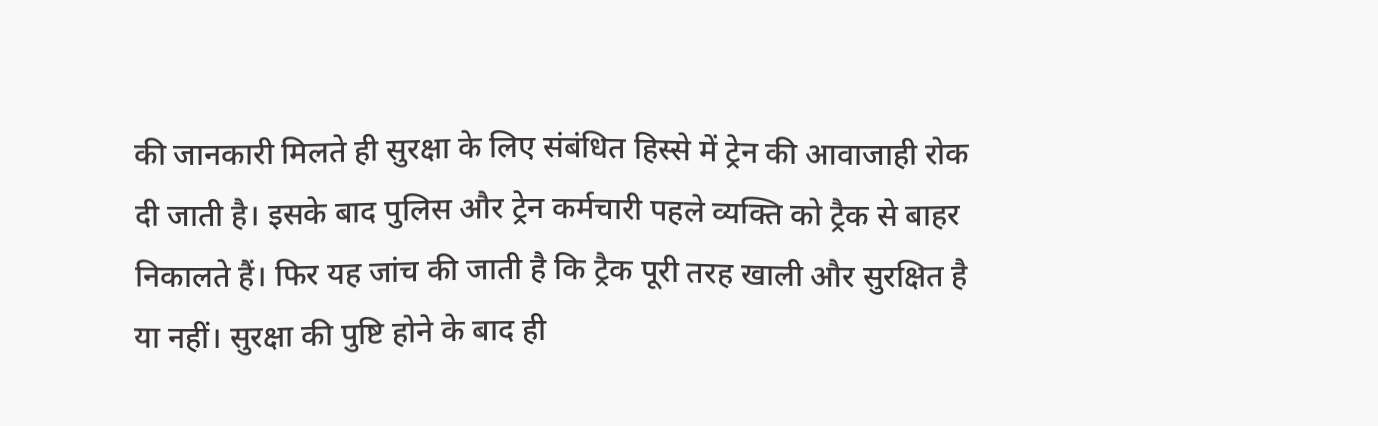की जानकारी मिलते ही सुरक्षा के लिए संबंधित हिस्से में ट्रेन की आवाजाही रोक दी जाती है। इसके बाद पुलिस और ट्रेन कर्मचारी पहले व्यक्ति को ट्रैक से बाहर निकालते हैं। फिर यह जांच की जाती है कि ट्रैक पूरी तरह खाली और सुरक्षित है या नहीं। सुरक्षा की पुष्टि होने के बाद ही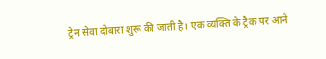ट्रेन सेवा दोबारा शुरू की जाती है। एक व्यक्ति के ट्रैक पर आने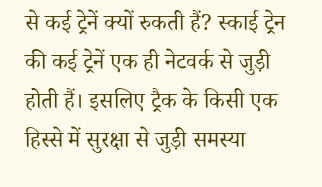से कई ट्रेनें क्यों रुकती हैं? स्काई ट्रेन की कई ट्रेनें एक ही नेटवर्क से जुड़ी होती हैं। इसलिए ट्रैक के किसी एक हिस्से में सुरक्षा से जुड़ी समस्या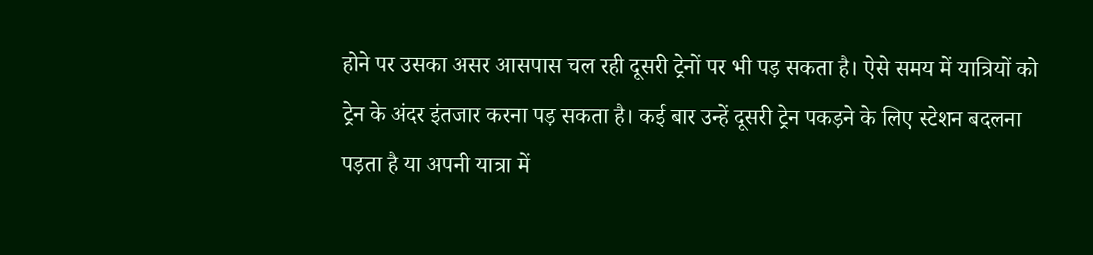होने पर उसका असर आसपास चल रही दूसरी ट्रेनों पर भी पड़ सकता है। ऐसे समय में यात्रियों को ट्रेन के अंदर इंतजार करना पड़ सकता है। कई बार उन्हें दूसरी ट्रेन पकड़ने के लिए स्टेशन बदलना पड़ता है या अपनी यात्रा में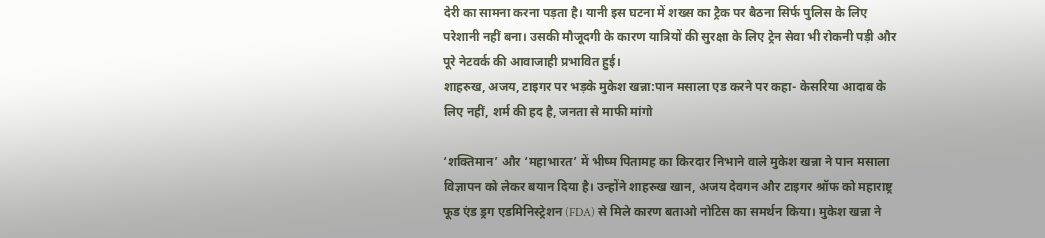देरी का सामना करना पड़ता है। यानी इस घटना में शख्स का ट्रैक पर बैठना सिर्फ पुलिस के लिए परेशानी नहीं बना। उसकी मौजूदगी के कारण यात्रियों की सुरक्षा के लिए ट्रेन सेवा भी रोकनी पड़ी और पूरे नेटवर्क की आवाजाही प्रभावित हुई।
शाहरुख, अजय, टाइगर पर भड़के मुकेश खन्ना:पान मसाला एड करने पर कहा- केसरिया आदाब के लिए नहीं, शर्म की हद है, जनता से माफी मांगो

‘शक्तिमान’ और ‘महाभारत’ में भीष्म पितामह का किरदार निभाने वाले मुकेश खन्ना ने पान मसाला विज्ञापन को लेकर बयान दिया है। उन्होंने शाहरुख खान, अजय देवगन और टाइगर श्रॉफ को महाराष्ट्र फूड एंड ड्रग एडमिनिस्ट्रेशन (FDA) से मिले कारण बताओ नोटिस का समर्थन किया। मुकेश खन्ना ने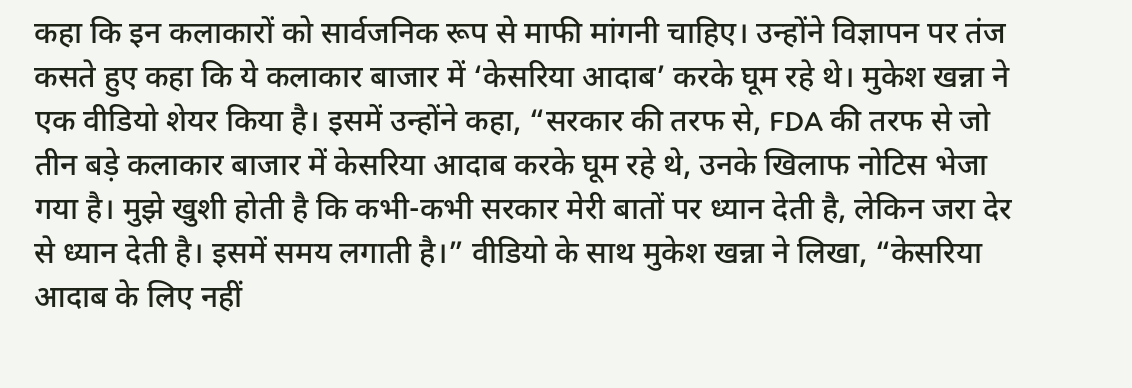कहा कि इन कलाकारों को सार्वजनिक रूप से माफी मांगनी चाहिए। उन्होंने विज्ञापन पर तंज कसते हुए कहा कि ये कलाकार बाजार में ‘केसरिया आदाब’ करके घूम रहे थे। मुकेश खन्ना ने एक वीडियो शेयर किया है। इसमें उन्होंने कहा, “सरकार की तरफ से, FDA की तरफ से जो तीन बड़े कलाकार बाजार में केसरिया आदाब करके घूम रहे थे, उनके खिलाफ नोटिस भेजा गया है। मुझे खुशी होती है कि कभी-कभी सरकार मेरी बातों पर ध्यान देती है, लेकिन जरा देर से ध्यान देती है। इसमें समय लगाती है।” वीडियो के साथ मुकेश खन्ना ने लिखा, “केसरिया आदाब के लिए नहीं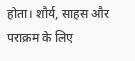होता। शौर्य, साहस और पराक्रम के लिए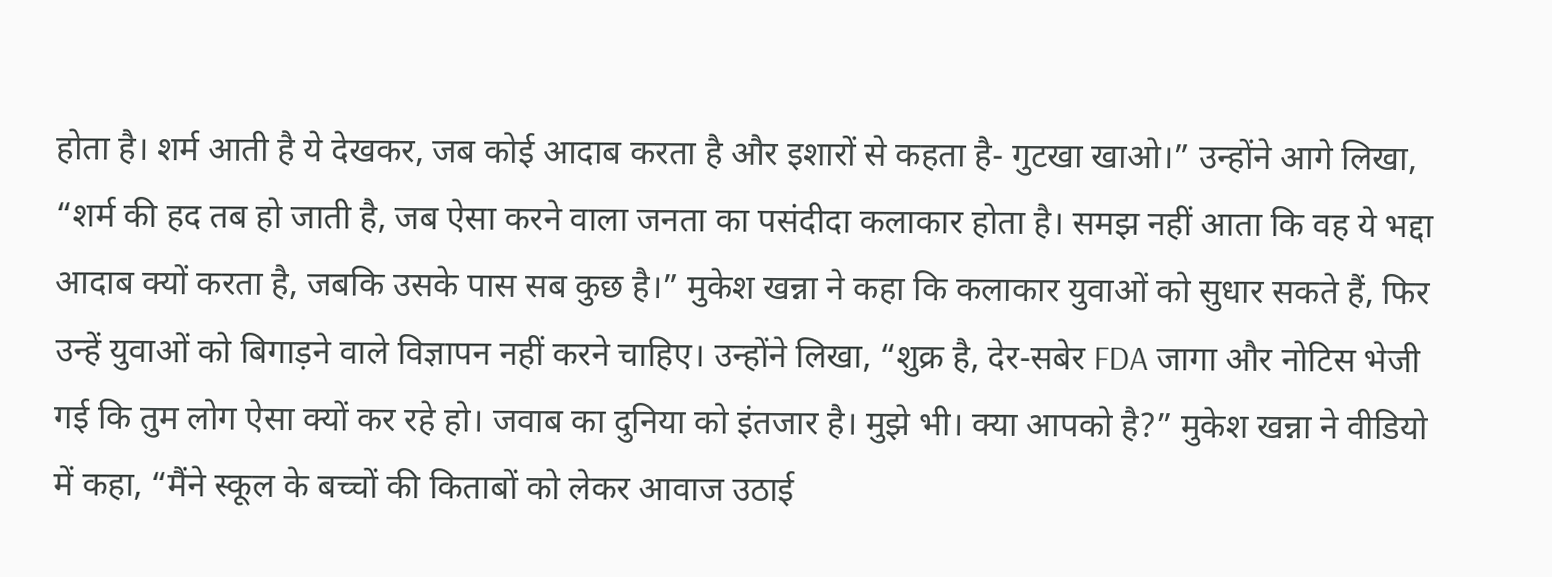होता है। शर्म आती है ये देखकर, जब कोई आदाब करता है और इशारों से कहता है- गुटखा खाओ।” उन्होंने आगे लिखा, “शर्म की हद तब हो जाती है, जब ऐसा करने वाला जनता का पसंदीदा कलाकार होता है। समझ नहीं आता कि वह ये भद्दा आदाब क्यों करता है, जबकि उसके पास सब कुछ है।” मुकेश खन्ना ने कहा कि कलाकार युवाओं को सुधार सकते हैं, फिर उन्हें युवाओं को बिगाड़ने वाले विज्ञापन नहीं करने चाहिए। उन्होंने लिखा, “शुक्र है, देर-सबेर FDA जागा और नोटिस भेजी गई कि तुम लोग ऐसा क्यों कर रहे हो। जवाब का दुनिया को इंतजार है। मुझे भी। क्या आपको है?” मुकेश खन्ना ने वीडियो में कहा, “मैंने स्कूल के बच्चों की किताबों को लेकर आवाज उठाई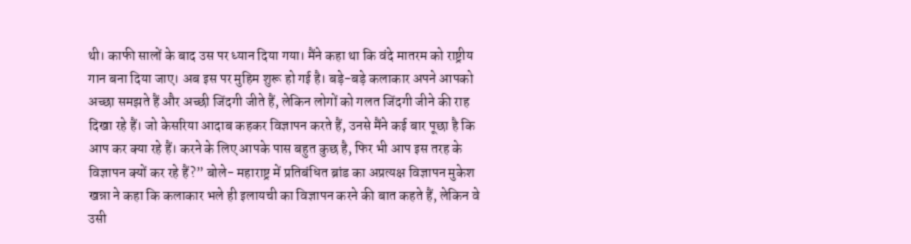थी। काफी सालों के बाद उस पर ध्यान दिया गया। मैंने कहा था कि वंदे मातरम को राष्ट्रीय गान बना दिया जाए। अब इस पर मुहिम शुरू हो गई है। बड़े-बड़े कलाकार अपने आपको अच्छा समझते हैं और अच्छी जिंदगी जीते हैं, लेकिन लोगों को गलत जिंदगी जीने की राह दिखा रहे हैं। जो केसरिया आदाब कहकर विज्ञापन करते हैं, उनसे मैंने कई बार पूछा है कि आप कर क्या रहे हैं। करने के लिए आपके पास बहुत कुछ है, फिर भी आप इस तरह के विज्ञापन क्यों कर रहे हैं?” बोले- महाराष्ट्र में प्रतिबंधित ब्रांड का अप्रत्यक्ष विज्ञापन मुकेश खन्ना ने कहा कि कलाकार भले ही इलायची का विज्ञापन करने की बात कहते हैं, लेकिन वे उसी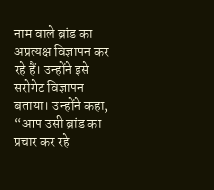नाम वाले ब्रांड का अप्रत्यक्ष विज्ञापन कर रहे हैं। उन्होंने इसे सरोगेट विज्ञापन बताया। उन्होंने कहा, “आप उसी ब्रांड का प्रचार कर रहे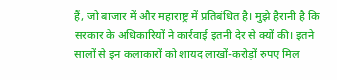हैं, जो बाजार में और महाराष्ट्र में प्रतिबंधित है। मुझे हैरानी है कि सरकार के अधिकारियों ने कार्रवाई इतनी देर से क्यों की। इतने सालों से इन कलाकारों को शायद लाखों-करोड़ों रुपए मिल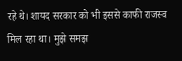रहे थे। शायद सरकार को भी इससे काफी राजस्व मिल रहा था। मुझे समझ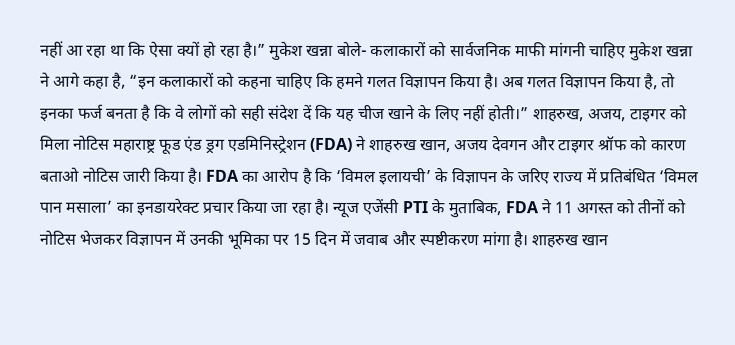नहीं आ रहा था कि ऐसा क्यों हो रहा है।” मुकेश खन्ना बोले- कलाकारों को सार्वजनिक माफी मांगनी चाहिए मुकेश खन्ना ने आगे कहा है, “इन कलाकारों को कहना चाहिए कि हमने गलत विज्ञापन किया है। अब गलत विज्ञापन किया है, तो इनका फर्ज बनता है कि वे लोगों को सही संदेश दें कि यह चीज खाने के लिए नहीं होती।” शाहरुख, अजय, टाइगर को मिला नोटिस महाराष्ट्र फूड एंड ड्रग एडमिनिस्ट्रेशन (FDA) ने शाहरुख खान, अजय देवगन और टाइगर श्रॉफ को कारण बताओ नोटिस जारी किया है। FDA का आरोप है कि ‘विमल इलायची’ के विज्ञापन के जरिए राज्य में प्रतिबंधित ‘विमल पान मसाला’ का इनडायरेक्ट प्रचार किया जा रहा है। न्यूज एजेंसी PTI के मुताबिक, FDA ने 11 अगस्त को तीनों को नोटिस भेजकर विज्ञापन में उनकी भूमिका पर 15 दिन में जवाब और स्पष्टीकरण मांगा है। शाहरुख खान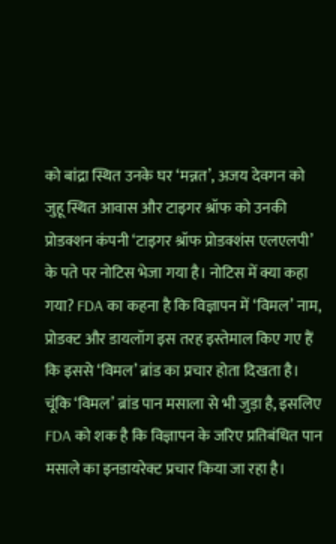को बांद्रा स्थित उनके घर ‘मन्नत’, अजय देवगन को जुहू स्थित आवास और टाइगर श्रॉफ को उनकी प्रोडक्शन कंपनी ‘टाइगर श्रॉफ प्रोडक्शंस एलएलपी’ के पते पर नोटिस भेजा गया है। नोटिस में क्या कहा गया? FDA का कहना है कि विज्ञापन में ‘विमल’ नाम, प्रोडक्ट और डायलॉग इस तरह इस्तेमाल किए गए हैं कि इससे ‘विमल’ ब्रांड का प्रचार होता दिखता है। चूंकि ‘विमल’ ब्रांड पान मसाला से भी जुड़ा है, इसलिए FDA को शक है कि विज्ञापन के जरिए प्रतिबंधित पान मसाले का इनडायरेक्ट प्रचार किया जा रहा है।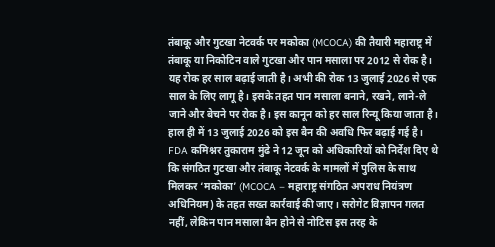तंबाकू और गुटखा नेटवर्क पर मकोका (MCOCA) की तैयारी महाराष्ट्र में तंबाकू या निकोटिन वाले गुटखा और पान मसाला पर 2012 से रोक है। यह रोक हर साल बढ़ाई जाती है। अभी की रोक 13 जुलाई 2026 से एक साल के लिए लागू है। इसके तहत पान मसाला बनाने, रखने, लाने-ले जाने और बेचने पर रोक है। इस कानून को हर साल रिन्यू किया जाता है। हाल ही में 13 जुलाई 2026 को इस बैन की अवधि फिर बढ़ाई गई है। FDA कमिश्नर तुकाराम मुंढे ने 12 जून को अधिकारियों को निर्देश दिए थे कि संगठित गुटखा और तंबाकू नेटवर्क के मामलों में पुलिस के साथ मिलकर ‘मकोका’ (MCOCA – महाराष्ट्र संगठित अपराध नियंत्रण अधिनियम) के तहत सख्त कार्रवाई की जाए। सरोगेट विज्ञापन गलत नहीं, लेकिन पान मसाला बैन होने से नोटिस इस तरह के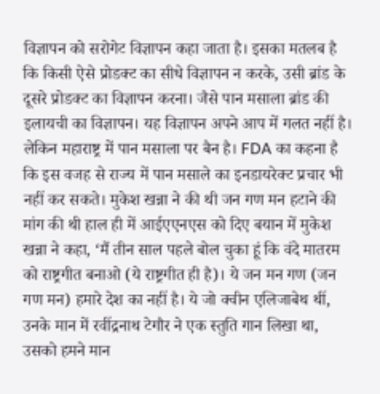विज्ञापन को सरोगेट विज्ञापन कहा जाता है। इसका मतलब है कि किसी ऐसे प्रोडक्ट का सीधे विज्ञापन न करके, उसी ब्रांड के दूसरे प्रोडक्ट का विज्ञापन करना। जैसे पान मसाला ब्रांड की इलायची का विज्ञापन। यह विज्ञापन अपने आप में गलत नहीं है। लेकिन महाराष्ट्र में पान मसाला पर बैन है। FDA का कहना है कि इस वजह से राज्य में पान मसाले का इनडायरेक्ट प्रचार भी नहीं कर सकते। मुकेश खन्ना ने की थी जन गण मन हटाने की मांग की थी हाल ही में आईएएनएस को दिए बयान में मुकेश खन्ना ने कहा, ‘मैं तीन साल पहले बोल चुका हूं कि वंदे मातरम को राष्ट्रगीत बनाओ (ये राष्ट्रगीत ही है)। ये जन मन गण (जन गण मन) हमारे देश का नहीं है। ये जो क्वीन एलिजाबेथ थीं, उनके मान में रवींद्रनाथ टेगौर ने एक स्तुति गान लिखा था, उसको हमने मान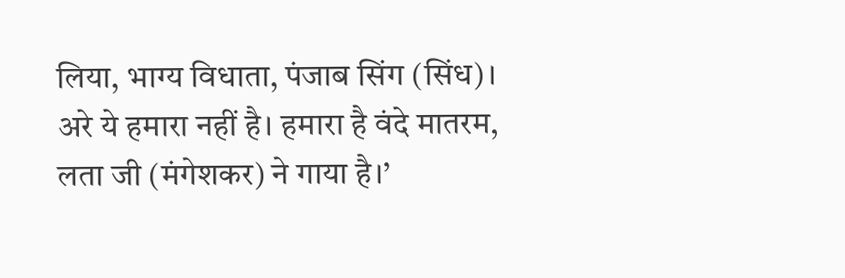लिया, भाग्य विधाता, पंजाब सिंग (सिंध)। अरे ये हमारा नहीं है। हमारा है वंदे मातरम, लता जी (मंगेशकर) ने गाया है।’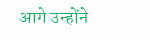आगे उन्होंने